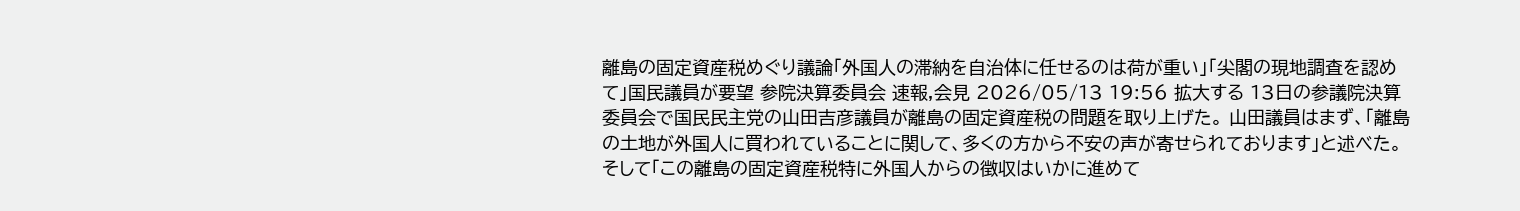離島の固定資産税めぐり議論「外国人の滞納を自治体に任せるのは荷が重い」「尖閣の現地調査を認めて」国民議員が要望 参院決算委員会 速報,会見 2026/05/13 19:56 拡大する 13日の参議院決算委員会で国民民主党の山田吉彦議員が離島の固定資産税の問題を取り上げた。 山田議員はまず、「離島の土地が外国人に買われていることに関して、多くの方から不安の声が寄せられております」と述べた。そして「この離島の固定資産税特に外国人からの徴収はいかに進めて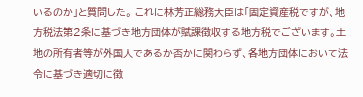いるのか」と質問した。 これに林芳正総務大臣は「固定資産税ですが、地方税法第2条に基づき地方団体が賦課徴収する地方税でございます。土地の所有者等が外国人であるか否かに関わらず、各地方団体において法令に基づき適切に徴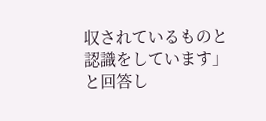収されているものと認識をしています」と回答し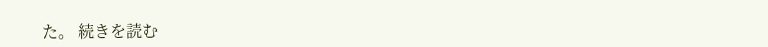た。 続きを読む